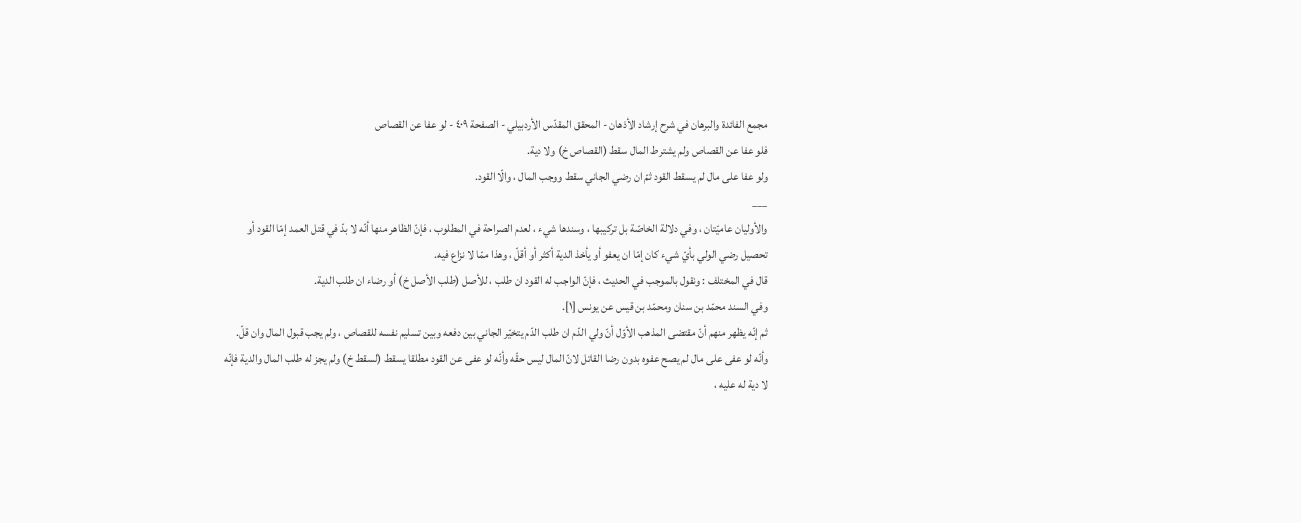مجمع الفائدة والبرهان في شرح إرشاد الأذهان - المحقق المقدّس الأردبيلي - الصفحة ٤٠٩ - لو عفا عن القصاص
فلو عفا عن القصاص ولم يشترط المال سقط (القصاص خ) ولا دية.
ولو عفا على مال لم يسقط القود ثمّ ان رضي الجاني سقط ووجب المال ، والّا القود.
___
والأوليان عاميّتان ، وفي دلالة الخاصّة بل تركيبها ، وسندها شيء ، لعدم الصراحة في المطلوب ، فإنّ الظاهر منها أنّه لا بدّ في قتل العمد إمّا القود أو تحصيل رضي الولي بأيّ شيء كان إمّا ان يعفو أو يأخذ الدية أكثر أو أقلّ ، وهذا ممّا لا نزاع فيه.
قال في المختلف : ونقول بالموجب في الحديث ، فإنّ الواجب له القود ان طلب ، للأصل (طلب الأصل خ) أو رضاء ان طلب الدية.
وفي السند محمّد بن سنان ومحمّد بن قيس عن يونس [١].
ثم إنّه يظهر منهم أنّ مقتضى المذهب الأوّل أنّ ولي الدّم ان طلب الدّم يتخيّر الجاني بين دفعه وبين تسليم نفسه للقصاص ، ولم يجب قبول المال وان قلّ.
وأنّه لو عفى على مال لم يصح عفوه بدون رضا القاتل لانّ المال ليس حقّه وأنّه لو عفى عن القود مطلقا يسقط (لسقط خ) ولم يجز له طلب المال والدية فإنّه لا دية له عليه ،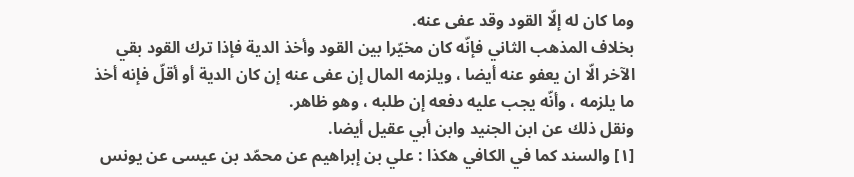وما كان له إلّا القود وقد عفى عنه.
بخلاف المذهب الثاني فإنّه كان مخيّرا بين القود وأخذ الدية فإذا ترك القود بقي الآخر الّا ان يعفو عنه أيضا ، ويلزمه المال إن عفى عنه إن كان الدية أو أقلّ فإنه أخذ ما يلزمه ، وأنّه يجب عليه دفعه إن طلبه ، وهو ظاهر.
ونقل ذلك عن ابن الجنيد وابن أبي عقيل أيضا.
[١] والسند كما في الكافي هكذا : علي بن إبراهيم عن محمّد بن عيسى عن يونس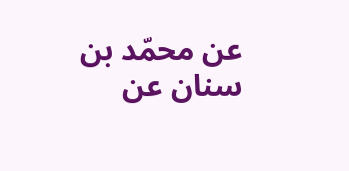عن محمّد بن سنان عن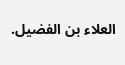العلاء بن الفضيل.